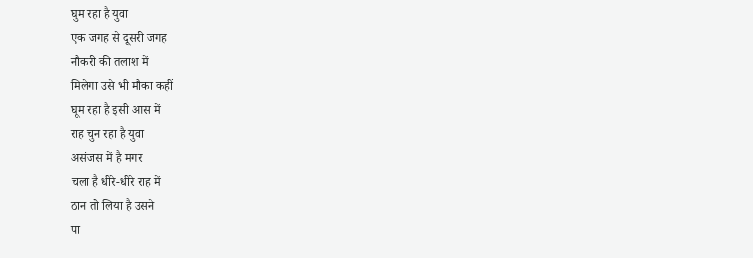घुम रहा है युवा
एक जगह से दूसरी जगह
नौकरी की तलाश में
मिलेगा उसे भी मौका कहीं
घूम रहा है इसी आस में
राह चुन रहा है युवा
असंजस में है मगर
चला है धीरे-धीरे राह में
ठान तो लिया है उसने
पा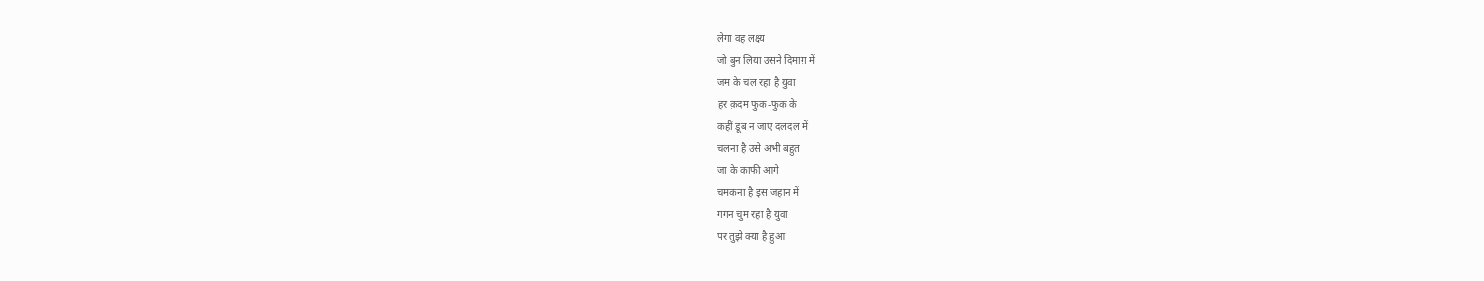लेगा वह लक्ष्य
जो बुन लिया उसने दिमाग़ में
जम के चल रहा है युवा
हर क़दम फुक-फुक के
कहीं डूब न जाए दलदल में
चलना है उसे अभी बहुत
जा के काफी आगे
चमकना है इस जहान में
गगन चुम रहा है युवा
पर तुझे क्या है हुआ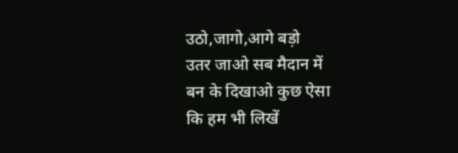उठो,जागो,आगे बड़ो
उतर जाओ सब मैदान में
बन के दिखाओ कुछ ऐसा
कि हम भी लिखें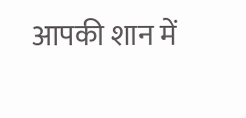आपकी शान में